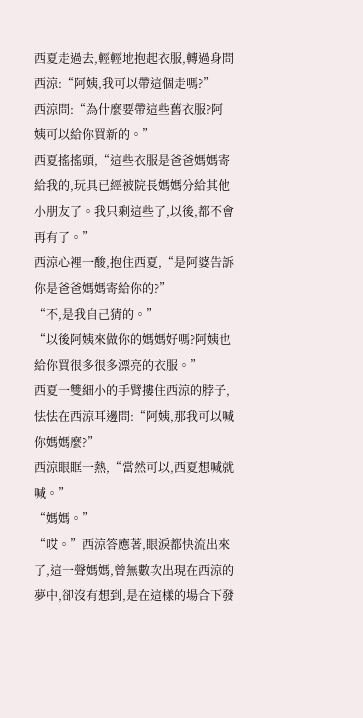西夏走過去,輕輕地抱起衣服,轉過身問西涼:“阿姨,我可以帶這個走嗎?”
西涼問:“為什麼要帶這些舊衣服?阿姨可以給你買新的。”
西夏搖搖頭,“這些衣服是爸爸媽媽寄給我的,玩具已經被院長媽媽分給其他小朋友了。我只剩這些了,以後,都不會再有了。”
西涼心裡一酸,抱住西夏,“是阿婆告訴你是爸爸媽媽寄給你的?”
“不,是我自己猜的。”
“以後阿姨來做你的媽媽好嗎?阿姨也給你買很多很多漂亮的衣服。”
西夏一雙細小的手臂摟住西涼的脖子,怯怯在西涼耳邊問:“阿姨,那我可以喊你媽媽麼?”
西涼眼眶一熱,“當然可以,西夏想喊就喊。”
“媽媽。”
“哎。”西涼答應著,眼淚都快流出來了,這一聲媽媽,曾無數次出現在西涼的夢中,卻沒有想到,是在這樣的場合下發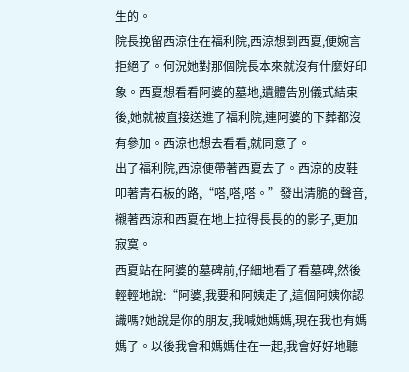生的。
院長挽留西涼住在福利院,西涼想到西夏,便婉言拒絕了。何況她對那個院長本來就沒有什麼好印象。西夏想看看阿婆的墓地,遺體告別儀式結束後,她就被直接送進了福利院,連阿婆的下葬都沒有參加。西涼也想去看看,就同意了。
出了福利院,西涼便帶著西夏去了。西涼的皮鞋叩著青石板的路,“嗒,嗒,嗒。”發出清脆的聲音,襯著西涼和西夏在地上拉得長長的的影子,更加寂寞。
西夏站在阿婆的墓碑前,仔細地看了看墓碑,然後輕輕地說:“阿婆,我要和阿姨走了,這個阿姨你認識嗎?她說是你的朋友,我喊她媽媽,現在我也有媽媽了。以後我會和媽媽住在一起,我會好好地聽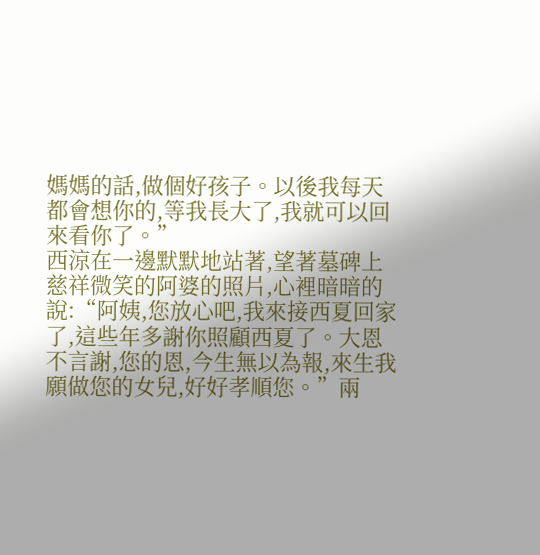媽媽的話,做個好孩子。以後我每天都會想你的,等我長大了,我就可以回來看你了。”
西涼在一邊默默地站著,望著墓碑上慈祥微笑的阿婆的照片,心裡暗暗的說:“阿姨,您放心吧,我來接西夏回家了,這些年多謝你照顧西夏了。大恩不言謝,您的恩,今生無以為報,來生我願做您的女兒,好好孝順您。”兩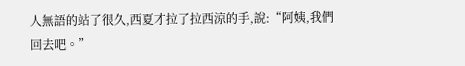人無語的站了很久,西夏才拉了拉西涼的手,說:“阿姨,我們回去吧。”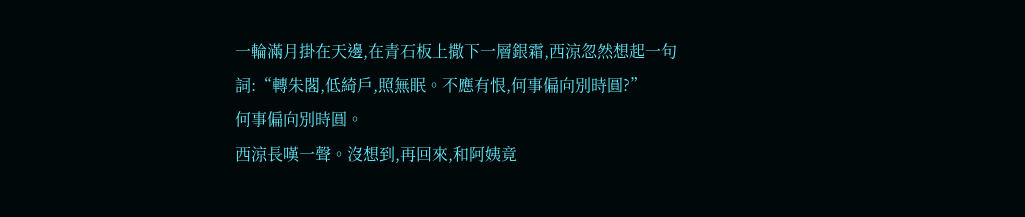一輪滿月掛在天邊,在青石板上撒下一層銀霜,西涼忽然想起一句詞:“轉朱閣,低綺戶,照無眠。不應有恨,何事偏向別時圓?”
何事偏向別時圓。
西涼長嘆一聲。沒想到,再回來,和阿姨竟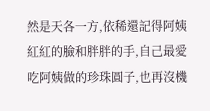然是天各一方,依稀還記得阿姨紅紅的臉和胖胖的手,自己最愛吃阿姨做的珍珠圓子,也再沒機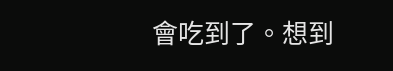會吃到了。想到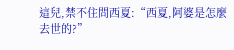這兒,禁不住問西夏:“西夏,阿婆是怎麼去世的?”